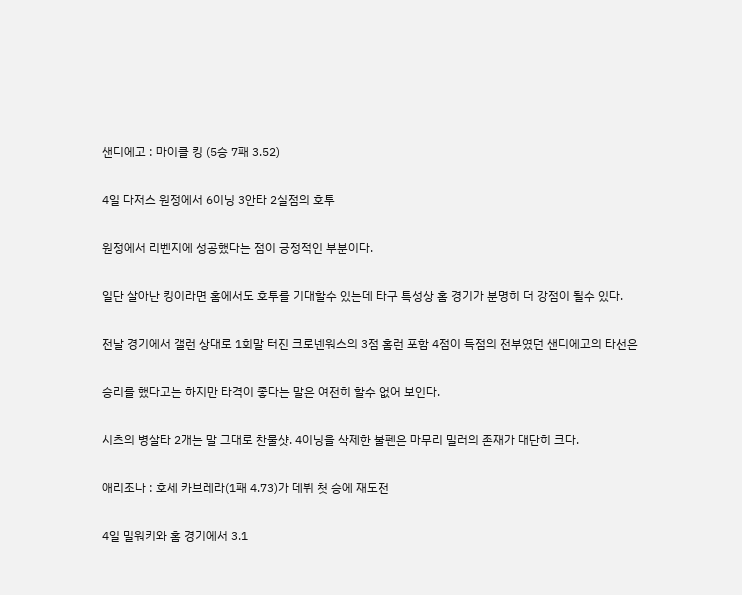샌디에고 : 마이클 킹 (5승 7패 3.52)

4일 다저스 원정에서 6이닝 3안타 2실점의 호투

원정에서 리벤지에 성공했다는 점이 긍정적인 부분이다.

일단 살아난 킹이라면 홈에서도 호투를 기대할수 있는데 타구 특성상 홈 경기가 분명히 더 강점이 될수 있다.

전날 경기에서 갤런 상대로 1회말 터진 크로넨워스의 3점 홈런 포함 4점이 득점의 전부였던 샌디에고의 타선은

승리를 했다고는 하지만 타격이 좋다는 말은 여전히 할수 없어 보인다.

시츠의 병살타 2개는 말 그대로 찬물샷. 4이닝을 삭제한 불펜은 마무리 밀러의 존재가 대단히 크다.

애리조나 : 호세 카브레라(1패 4.73)가 데뷔 첫 승에 재도전

4일 밀워키와 홈 경기에서 3.1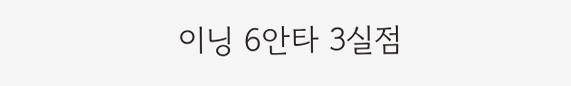이닝 6안타 3실점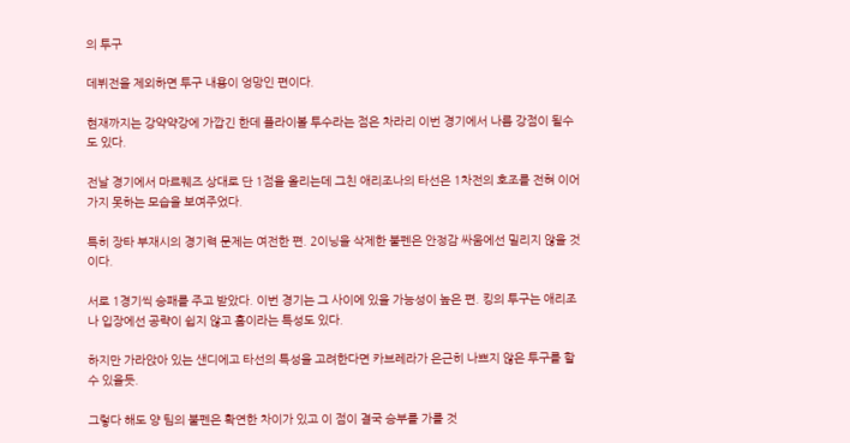의 투구

데뷔전을 제외하면 투구 내용이 엉망인 편이다.

현재까지는 강약약강에 가깝긴 한데 플라이볼 투수라는 점은 차라리 이번 경기에서 나름 강점이 될수도 있다.

전날 경기에서 마르퀘즈 상대로 단 1점을 올리는데 그친 애리조나의 타선은 1차전의 호조를 전혀 이어가지 못하는 모습을 보여주었다.

특히 장타 부재시의 경기력 문제는 여전한 편. 2이닝을 삭제한 불펜은 안정감 싸움에선 밀리지 않을 것이다.

서로 1경기씩 승패를 주고 받았다. 이번 경기는 그 사이에 있을 가능성이 높은 편. 킹의 투구는 애리조나 입장에선 공략이 쉽지 않고 홈이라는 특성도 있다.

하지만 가라앉아 있는 샌디에고 타선의 특성을 고려한다면 카브레라가 은근히 나쁘지 않은 투구를 할수 있을듯.

그렇다 해도 양 팀의 불펜은 확연한 차이가 있고 이 점이 결국 승부를 가를 것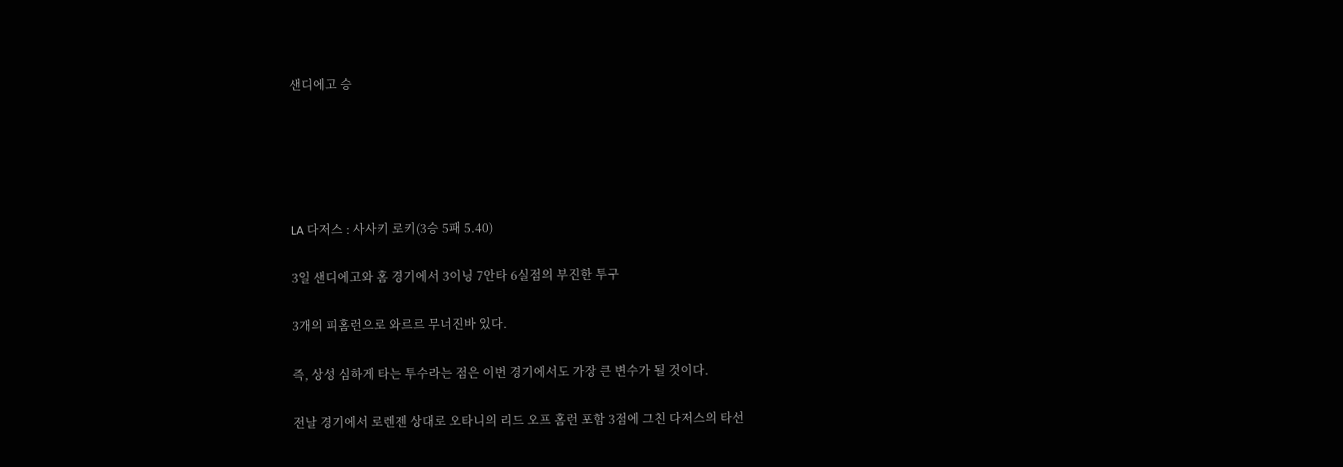샌디에고 승





LA 다저스 : 사사키 로키(3승 5패 5.40)

3일 샌디에고와 홈 경기에서 3이닝 7안타 6실점의 부진한 투구

3개의 피홈런으로 와르르 무너진바 있다.

즉, 상성 심하게 타는 투수라는 점은 이번 경기에서도 가장 큰 변수가 될 것이다.

전날 경기에서 로렌젠 상대로 오타니의 리드 오프 홈런 포함 3점에 그친 다저스의 타선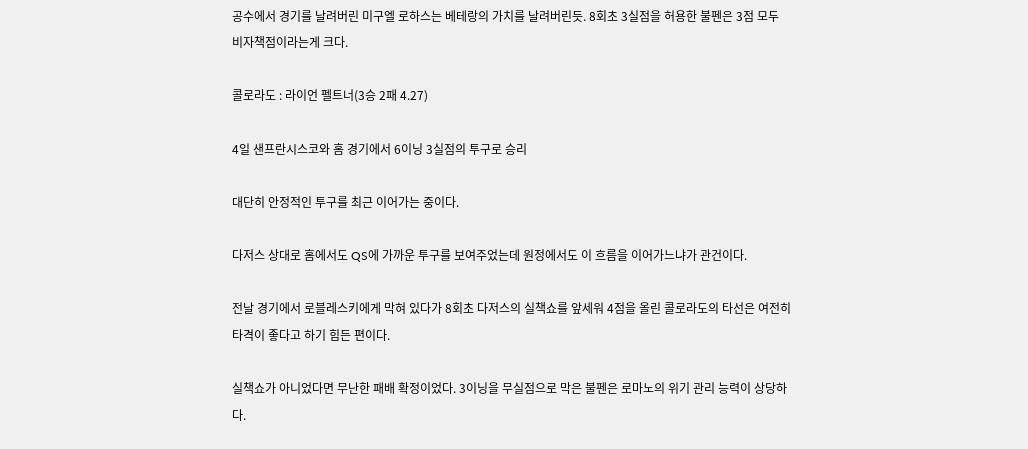공수에서 경기를 날려버린 미구엘 로하스는 베테랑의 가치를 날려버린듯. 8회초 3실점을 허용한 불펜은 3점 모두 비자책점이라는게 크다.

콜로라도 : 라이언 펠트너(3승 2패 4.27)

4일 샌프란시스코와 홈 경기에서 6이닝 3실점의 투구로 승리

대단히 안정적인 투구를 최근 이어가는 중이다.

다저스 상대로 홈에서도 QS에 가까운 투구를 보여주었는데 원정에서도 이 흐름을 이어가느냐가 관건이다.

전날 경기에서 로블레스키에게 막혀 있다가 8회초 다저스의 실책쇼를 앞세워 4점을 올린 콜로라도의 타선은 여전히 타격이 좋다고 하기 힘든 편이다.

실책쇼가 아니었다면 무난한 패배 확정이었다. 3이닝을 무실점으로 막은 불펜은 로마노의 위기 관리 능력이 상당하다.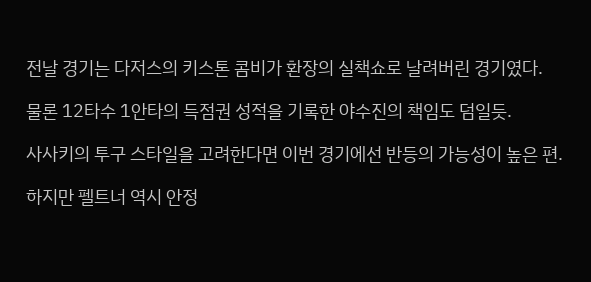전날 경기는 다저스의 키스톤 콤비가 환장의 실책쇼로 날려버린 경기였다.

물론 12타수 1안타의 득점권 성적을 기록한 야수진의 책임도 덤일듯.

사사키의 투구 스타일을 고려한다면 이번 경기에선 반등의 가능성이 높은 편.

하지만 펠트너 역시 안정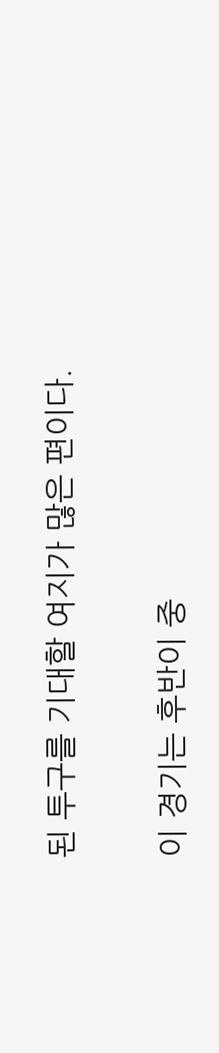된 투구를 기대할 여지가 많은 편이다.

이 경기는 후반이 중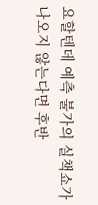요할텐데 예측 불가의 실책쇼가 나오지 않는다면 후반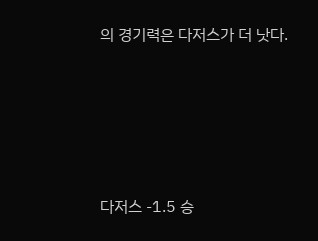의 경기력은 다저스가 더 낫다.





다저스 -1.5 승